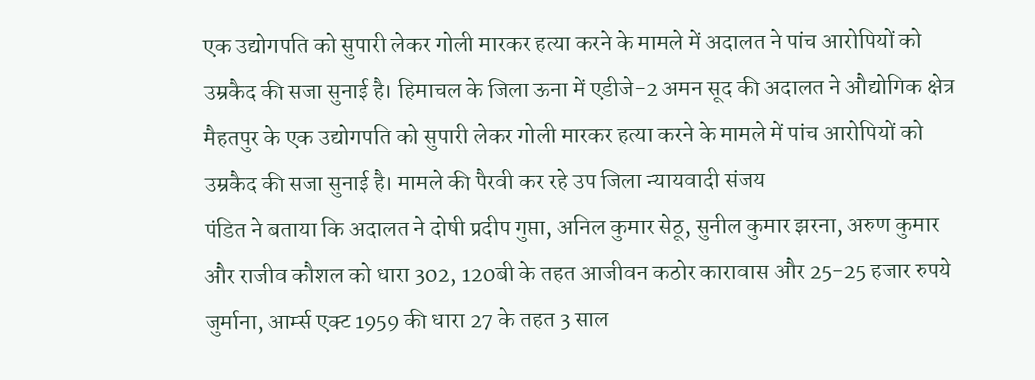एक उद्योगपति को सुपारी लेकर गोली मारकर हत्या करने के मामले में अदालत ने पांच आरोपियों को उम्रकैद की सजा सुनाई है। हिमाचल के जिला ऊना में एडीजे-2 अमन सूद की अदालत ने औद्योगिक क्षेत्र मैहतपुर के एक उद्योगपति को सुपारी लेकर गोली मारकर हत्या करने के मामले में पांच आरोपियों को उम्रकैद की सजा सुनाई है। मामले की पैरवी कर रहे उप जिला न्यायवादी संजय
पंडित ने बताया कि अदालत ने दोषी प्रदीप गुप्ता, अनिल कुमार सेठू, सुनील कुमार झरना, अरुण कुमार और राजीव कौशल को धारा 302, 120बी के तहत आजीवन कठोर कारावास और 25-25 हजार रुपये जुर्माना, आर्म्स एक्ट 1959 की धारा 27 के तहत 3 साल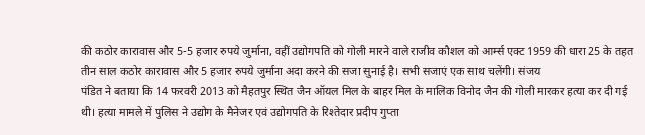की कठोर कारावास और 5-5 हजार रुपये जुर्माना, वहीं उद्योगपति को गोली मारने वाले राजीव कौशल को आर्म्स एक्ट 1959 की धारा 25 के तहत तीन साल कठोर कारावास और 5 हजार रुपये जुर्माना अदा करने की सजा सुनाई है। सभी सजाएं एक साथ चलेंगी। संजय
पंडित ने बताया कि 14 फरवरी 2013 को मैहतपुर स्थित जैन ऑयल मिल के बाहर मिल के मालिक विनोद जैन की गोली मारकर हत्या कर दी गई थी। हत्या मामले में पुलिस ने उद्योग के मैनेजर एवं उद्योगपति के रिश्तेदार प्रदीप गुप्ता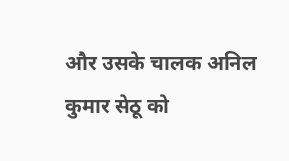और उसके चालक अनिल कुमार सेठू को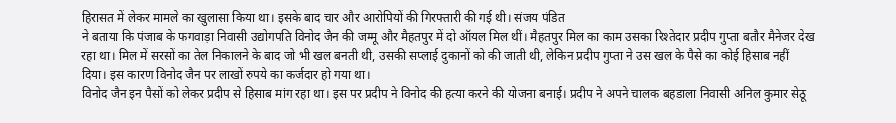हिरासत में लेकर मामले का खुलासा किया था। इसके बाद चार और आरोपियों की गिरफ्तारी की गई थी। संजय पंडित
ने बताया कि पंजाब के फगवाड़ा निवासी उद्योगपति विनोद जैन की जम्मू और मैहतपुर में दो ऑयल मिल थीं। मैहतपुर मिल का काम उसका रिश्तेदार प्रदीप गुप्ता बतौर मैनेजर देख रहा था। मिल में सरसों का तेल निकालने के बाद जो भी खल बनती थी, उसकी सप्लाई दुकानों को की जाती थी, लेकिन प्रदीप गुप्ता ने उस खल के पैसे का कोई हिसाब नहीं दिया। इस कारण विनोद जैन पर लाखों रुपये का कर्जदार हो गया था।
विनोद जैन इन पैसों को लेकर प्रदीप से हिसाब मांग रहा था। इस पर प्रदीप ने विनोद की हत्या करने की योजना बनाई। प्रदीप ने अपने चालक बहडाला निवासी अनिल कुमार सेठू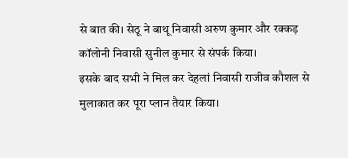से बात की। सेठू ने बाथू निवासी अरुण कुमार और रक्कड़ कॉलोनी निवासी सुनील कुमार से संपर्क किया।
इसके बाद सभी ने मिल कर देहलां निवासी राजीव कौशल से मुलाकात कर पूरा प्लान तैयार किया।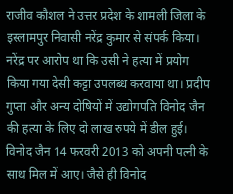राजीव कौशल ने उत्तर प्रदेश के शामली जिला के इस्लामपुर निवासी नरेंद्र कुमार से संपर्क किया। नरेंद्र पर आरोप था कि उसी ने हत्या में प्रयोग किया गया देसी कट्टा उपलब्ध करवाया था। प्रदीप गुप्ता और अन्य दोषियों में उद्योगपति विनोद जैन की हत्या के लिए दो लाख रुपये में डील हुई।
विनोद जैन 14 फरवरी 2013 को अपनी पत्नी के साथ मिल में आए। जैसे ही विनोद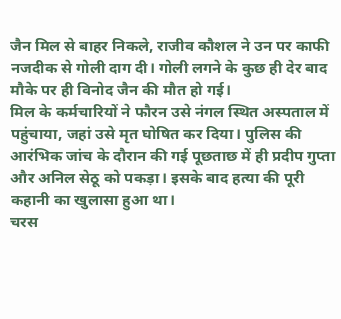जैन मिल से बाहर निकले, राजीव कौशल ने उन पर काफी नजदीक से गोली दाग दी। गोली लगने के कुछ ही देर बाद मौके पर ही विनोद जैन की मौत हो गई।
मिल के कर्मचारियों ने फौरन उसे नंगल स्थित अस्पताल में पहुंचाया, जहां उसे मृत घोषित कर दिया। पुलिस की आरंभिक जांच के दौरान की गई पूछताछ में ही प्रदीप गुप्ता और अनिल सेठू को पकड़ा। इसके बाद हत्या की पूरी कहानी का खुलासा हुआ था।
चरस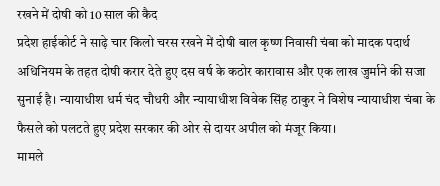रखने में दोषी को 10 साल की कैद
प्रदेश हाईकोर्ट ने साढ़े चार किलो चरस रखने में दोषी बाल कृष्ण निवासी चंबा को मादक पदार्थ अधिनियम के तहत दोषी करार देते हुए दस वर्ष के कठोर कारावास और एक लाख जुर्माने की सजा सुनाई है। न्यायाधीश धर्म चंद चौधरी और न्यायाधीश विवेक सिंह ठाकुर ने विशेष न्यायाधीश चंबा के फैसले को पलटते हुए प्रदेश सरकार की ओर से दायर अपील को मंजूर किया।
मामले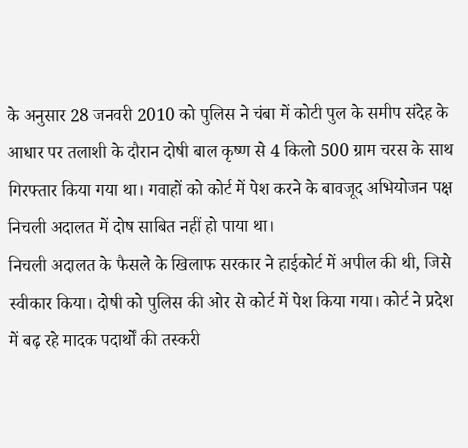के अनुसार 28 जनवरी 2010 को पुलिस ने चंबा में कोटी पुल के समीप संदेह के आधार पर तलाशी के दौरान दोषी बाल कृष्ण से 4 किलो 500 ग्राम चरस के साथ गिरफ्तार किया गया था। गवाहों को कोर्ट में पेश करने के बावजूद अभियोजन पक्ष निचली अदालत में दोष साबित नहीं हो पाया था।
निचली अदालत के फैसले के खिलाफ सरकार ने हाईकोर्ट में अपील की थी, जिसे स्वीकार किया। दोषी को पुलिस की ओर से कोर्ट में पेश किया गया। कोर्ट ने प्रदेश में बढ़ रहे मादक पदार्थों की तस्करी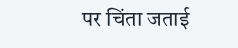पर चिंता जताई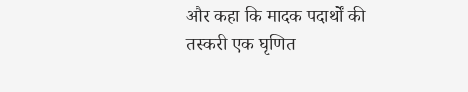और कहा कि मादक पदार्थों की तस्करी एक घृणित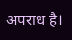अपराध है।